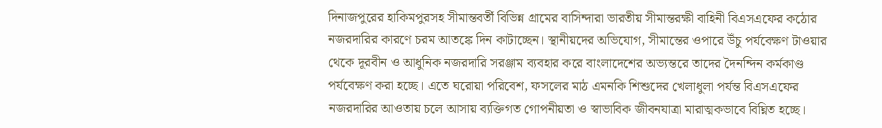দিনাজপুরের হাকিমপুরসহ সীমান্তবর্তী বিভিন্ন গ্রামের বাসিন্দারা ভারতীয় সীমান্তরক্ষী বাহিনী বিএসএফের কঠোর নজরদারির কারণে চরম আতঙ্কে দিন কাটাচ্ছেন। স্থানীয়দের অভিযোগ, সীমান্তের ওপারে উঁচু পর্যবেক্ষণ টাওয়ার থেকে দূরবীন ও আধুনিক নজরদারি সরঞ্জাম ব্যবহার করে বাংলাদেশের অভ্যন্তরে তাদের দৈনন্দিন কর্মকাণ্ড পর্যবেক্ষণ করা হচ্ছে। এতে ঘরোয়া পরিবেশ, ফসলের মাঠ এমনকি শিশুদের খেলাধুলা পর্যন্ত বিএসএফের নজরদারির আওতায় চলে আসায় ব্যক্তিগত গোপনীয়তা ও স্বাভাবিক জীবনযাত্রা মারাত্মকভাবে বিঘ্নিত হচ্ছে।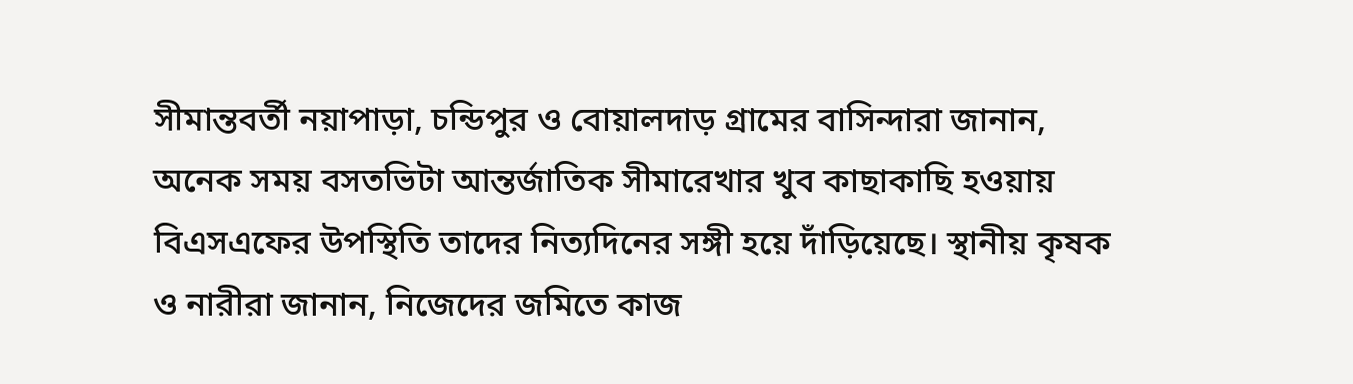সীমান্তবর্তী নয়াপাড়া, চন্ডিপুর ও বোয়ালদাড় গ্রামের বাসিন্দারা জানান, অনেক সময় বসতভিটা আন্তর্জাতিক সীমারেখার খুব কাছাকাছি হওয়ায় বিএসএফের উপস্থিতি তাদের নিত্যদিনের সঙ্গী হয়ে দাঁড়িয়েছে। স্থানীয় কৃষক ও নারীরা জানান, নিজেদের জমিতে কাজ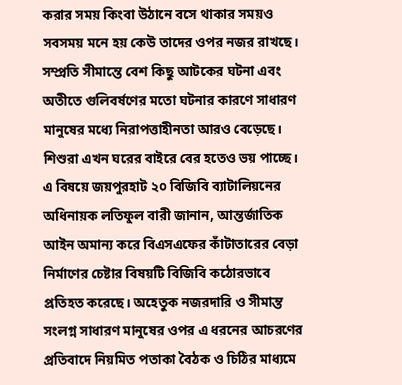করার সময় কিংবা উঠানে বসে থাকার সময়ও সবসময় মনে হয় কেউ তাদের ওপর নজর রাখছে। সম্প্রতি সীমান্তে বেশ কিছু আটকের ঘটনা এবং অতীতে গুলিবর্ষণের মতো ঘটনার কারণে সাধারণ মানুষের মধ্যে নিরাপত্তাহীনতা আরও বেড়েছে। শিশুরা এখন ঘরের বাইরে বের হতেও ভয় পাচ্ছে।
এ বিষয়ে জয়পুরহাট ২০ বিজিবি ব্যাটালিয়নের অধিনায়ক লতিফুল বারী জানান, আন্তর্জাতিক আইন অমান্য করে বিএসএফের কাঁটাতারের বেড়া নির্মাণের চেষ্টার বিষয়টি বিজিবি কঠোরভাবে প্রতিহত করেছে। অহেতুক নজরদারি ও সীমান্ত সংলগ্ন সাধারণ মানুষের ওপর এ ধরনের আচরণের প্রতিবাদে নিয়মিত পতাকা বৈঠক ও চিঠির মাধ্যমে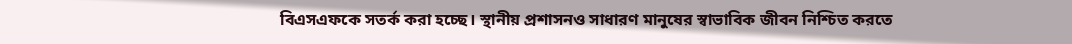বিএসএফকে সতর্ক করা হচ্ছে। স্থানীয় প্রশাসনও সাধারণ মানুষের স্বাভাবিক জীবন নিশ্চিত করতে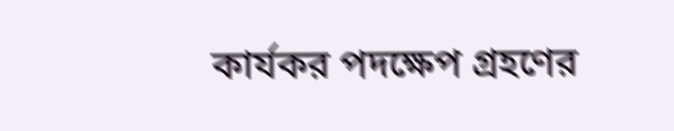কার্যকর পদক্ষেপ গ্রহণের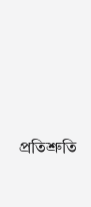প্রতিশ্রুতি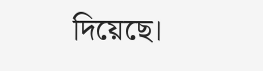দিয়েছে।